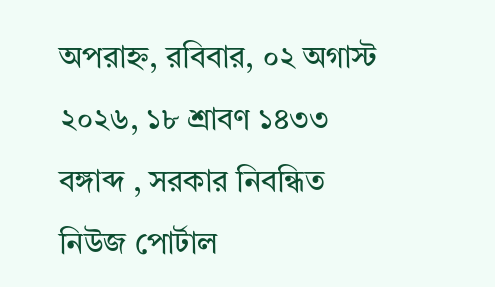অপরাহ্ন, রবিবার, ০২ অগাস্ট ২০২৬, ১৮ শ্রাবণ ১৪৩৩ বঙ্গাব্দ , সরকার নিবন্ধিত নিউজ পোর্টাল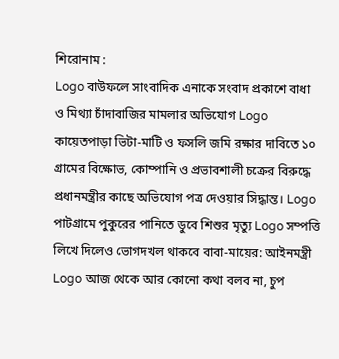শিরোনাম :
Logo বাউফলে সাংবাদিক এনাকে সংবাদ প্রকাশে বাধা ও মিথ্যা চাঁদাবাজির মামলার অভিযোগ Logo কায়েতপাড়া ভিটা-মাটি ও ফসলি জমি রক্ষার দাবিতে ১০ গ্রামের বিক্ষোভ, কোম্পানি ও প্রভাবশালী চক্রের বিরুদ্ধে প্রধানমন্ত্রীর কাছে অভিযোগ পত্র দেওয়ার সিদ্ধান্ত। Logo পাটগ্রামে পুকুরের পানিতে ডুবে শিশুর মৃত্যু Logo সম্পত্তি লিখে দিলেও ভোগদখল থাকবে বাবা-মায়ের: আইনমন্ত্রী Logo আজ থেকে আর কোনো কথা বলব না, চুপ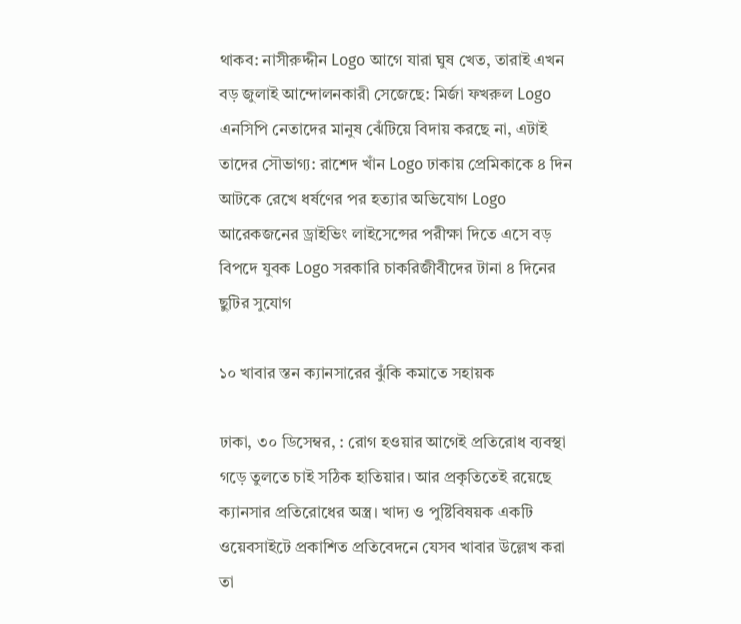থাকব: নাসীরুদ্দীন Logo আগে যারা ঘুষ খেত, তারাই এখন বড় জুলাই আন্দোলনকারী সেজেছে: মির্জা ফখরুল Logo এনসিপি নেতাদের মানুষ ঝেঁটিয়ে বিদায় করছে না, এটাই তাদের সৌভাগ্য: রাশেদ খাঁন Logo ঢাকায় প্রেমিকাকে ৪ দিন আটকে রেখে ধর্ষণের পর হত্যার অভিযোগ Logo আরেকজনের ড্রাইভিং লাইসেন্সের পরীক্ষা দিতে এসে বড় বিপদে যুবক Logo সরকারি চাকরিজীবীদের টানা ৪ দিনের ছুটির সুযোগ

১০ খাবার স্তন ক্যানসারের ঝুঁকি কমাতে সহায়ক

ঢাকা, ৩০ ডিসেম্বর, : রোগ হওয়ার আগেই প্রতিরোধ ব্যবস্থা গড়ে তুলতে চাই সঠিক হাতিয়ার। আর প্রকৃতিতেই রয়েছে ক্যানসার প্রতিরোধের অস্ত্র। খাদ্য ও পুষ্টিবিষয়ক একটি ওয়েবসাইটে প্রকাশিত প্রতিবেদনে যেসব খাবার উল্লেখ করা তা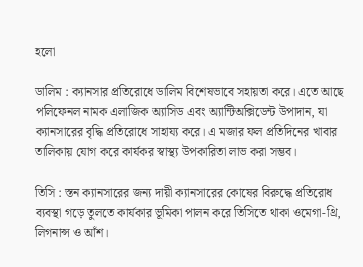হলো

ডালিম : ক্যানসার প্রতিরোধে ডালিম বিশেষভাবে সহায়তা করে। এতে আছে পলিফেনল নামক এলাজিক অ্যাসিড এবং অ্যান্টিঅক্সিডেন্ট উপাদান, যা ক্যানসারের বৃদ্ধি প্রতিরোধে সাহায্য করে। এ মজার ফল প্রতিদিনের খাবার তালিকায় যোগ করে কার্যকর স্বাস্থ্য উপকারিতা লাভ করা সম্ভব।

তিসি : স্তন ক্যানসারের জন্য দায়ী ক্যানসারের কোষের বিরুদ্ধে প্রতিরোধ ব্যবস্থা গড়ে তুলতে কার্যকার ভূমিকা পালন করে তিসিতে থাকা ওমেগা-থ্রি, লিগনান্স ও আঁশ।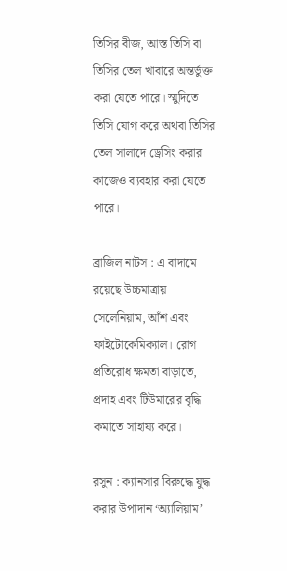তিসির বীজ, আস্ত তিসি বা তিসির তেল খাবারে অন্তর্ভুক্ত করা যেতে পারে। স্মুদিতে তিসি যোগ করে অথবা তিসির তেল সালাদে ড্রেসিং করার কাজেও ব্যবহার করা যেতে পারে।

ব্রাজিল নাটস : এ বাদামে রয়েছে উচ্চমাত্রায় সেলেনিয়াম, আঁশ এবং ফাইটোকেমিক্যাল। রোগ প্রতিরোধ ক্ষমতা বাড়াতে, প্রদাহ এবং টিউমারের বৃদ্ধি কমাতে সাহায্য করে।

রসুন : ক্যানসার বিরুদ্ধে যুদ্ধ করার উপাদান ‘অ্যালিয়াম’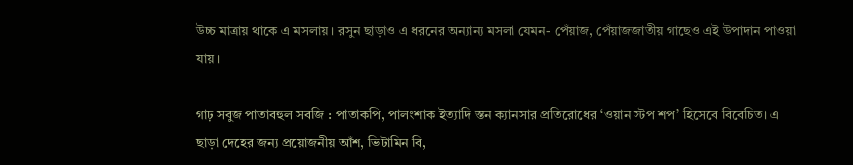উচ্চ মাত্রায় থাকে এ মসলায়। রসুন ছাড়াও এ ধরনের অন্যান্য মসলা যেমন- পেঁয়াজ, পেঁয়াজজাতীয় গাছেও এই উপাদান পাওয়া যায়।

গাঢ় সবুজ পাতাবহুল সবজি : পাতাকপি, পালংশাক ইত্যাদি স্তন ক্যানসার প্রতিরোধের ‘ওয়ান স্টপ শপ’ হিসেবে বিবেচিত। এ ছাড়া দেহের জন্য প্রয়োজনীয় আঁশ, ভিটামিন বি,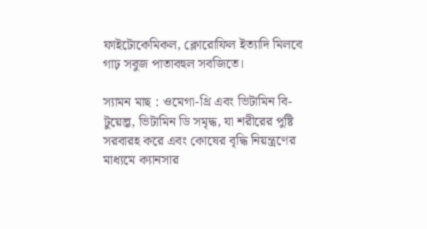ফাইটোকেমিকল, ক্লোরোফিল ইত্যাদি মিলবে গাঢ় সবুজ পাতাবহুল সবজিতে।

স্যামন মাছ : ওমেগা-থ্রি এবং ভিটামিন বি-টুয়েল্ভ, ভিটামিন ডি সমৃদ্ধ, যা শরীরের পুষ্টি সরবারহ করে এবং কোষের বৃদ্ধি নিয়ন্ত্রণের মাধ্যমে ক্যানসার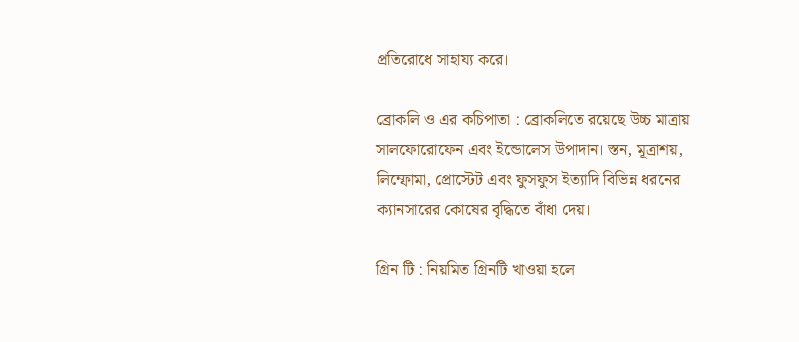প্রতিরোধে সাহায্য করে।

ব্রোকলি ও এর কচিপাতা : ব্রোকলিতে রয়েছে উচ্চ মাত্রায় সালফোরোফেন এবং ইন্ডোলেস উপাদান। স্তন, মূত্রাশয়, লিম্ফোমা, প্রোস্টেট এবং ফুসফুস ইত্যাদি বিভিন্ন ধরনের ক্যানসারের কোষের বৃদ্ধিতে বাঁধা দেয়।

গ্রিন টি : নিয়মিত গ্রিনটি খাওয়া হলে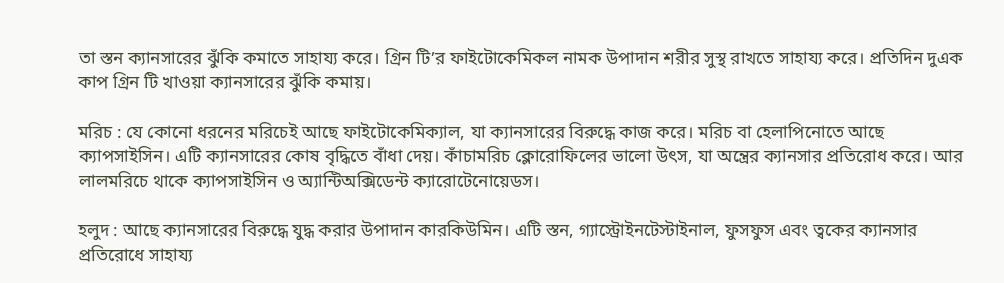তা স্তন ক্যানসারের ঝুঁকি কমাতে সাহায্য করে। গ্রিন টি’র ফাইটোকেমিকল নামক উপাদান শরীর সুস্থ রাখতে সাহায্য করে। প্রতিদিন দুএক কাপ গ্রিন টি খাওয়া ক্যানসারের ঝুঁকি কমায়।

মরিচ : যে কোনো ধরনের মরিচেই আছে ফাইটোকেমিক্যাল, যা ক্যানসারের বিরুদ্ধে কাজ করে। মরিচ বা হেলাপিনোতে আছে ক্যাপসাইসিন। এটি ক্যানসারের কোষ বৃদ্ধিতে বাঁধা দেয়। কাঁচামরিচ ক্লোরোফিলের ভালো উৎস, যা অন্ত্রের ক্যানসার প্রতিরোধ করে। আর লালমরিচে থাকে ক্যাপসাইসিন ও অ্যান্টিঅক্সিডেন্ট ক্যারোটেনোয়েডস।

হলুদ : আছে ক্যানসারের বিরুদ্ধে যুদ্ধ করার উপাদান কারকিউমিন। এটি স্তন, গ্যাস্ট্রোইনটেস্টাইনাল, ফুসফুস এবং ত্বকের ক্যানসার প্রতিরোধে সাহায্য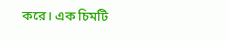করে। এক চিমটি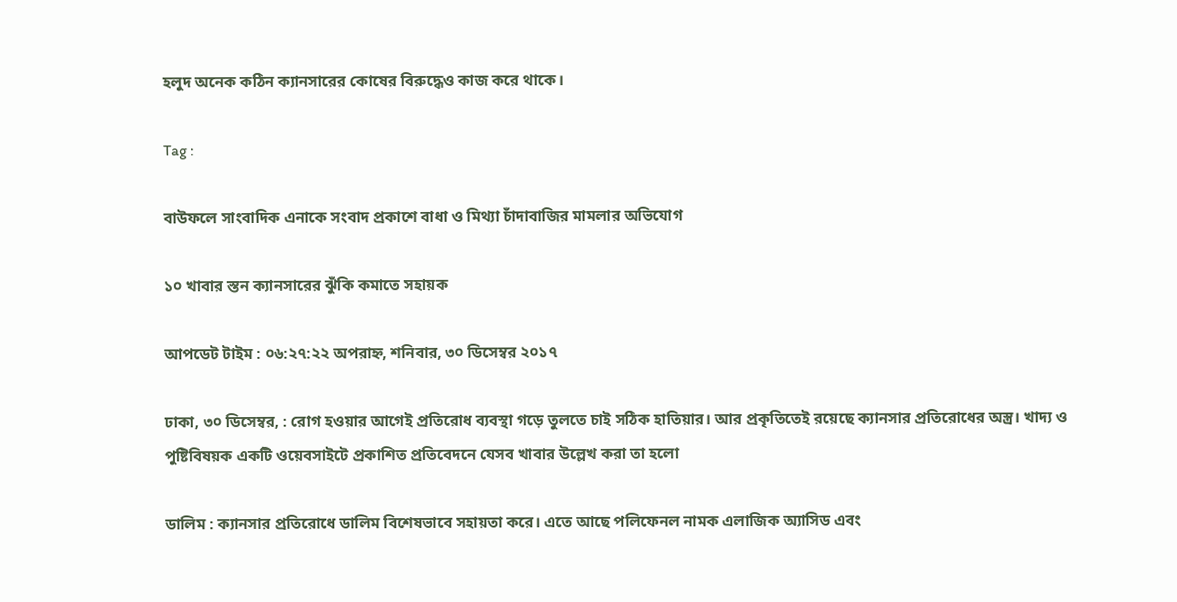হলুদ অনেক কঠিন ক্যানসারের কোষের বিরুদ্ধেও কাজ করে থাকে।

Tag :

বাউফলে সাংবাদিক এনাকে সংবাদ প্রকাশে বাধা ও মিথ্যা চাঁদাবাজির মামলার অভিযোগ

১০ খাবার স্তন ক্যানসারের ঝুঁকি কমাতে সহায়ক

আপডেট টাইম : ০৬:২৭:২২ অপরাহ্ন, শনিবার, ৩০ ডিসেম্বর ২০১৭

ঢাকা, ৩০ ডিসেম্বর, : রোগ হওয়ার আগেই প্রতিরোধ ব্যবস্থা গড়ে তুলতে চাই সঠিক হাতিয়ার। আর প্রকৃতিতেই রয়েছে ক্যানসার প্রতিরোধের অস্ত্র। খাদ্য ও পুষ্টিবিষয়ক একটি ওয়েবসাইটে প্রকাশিত প্রতিবেদনে যেসব খাবার উল্লেখ করা তা হলো

ডালিম : ক্যানসার প্রতিরোধে ডালিম বিশেষভাবে সহায়তা করে। এতে আছে পলিফেনল নামক এলাজিক অ্যাসিড এবং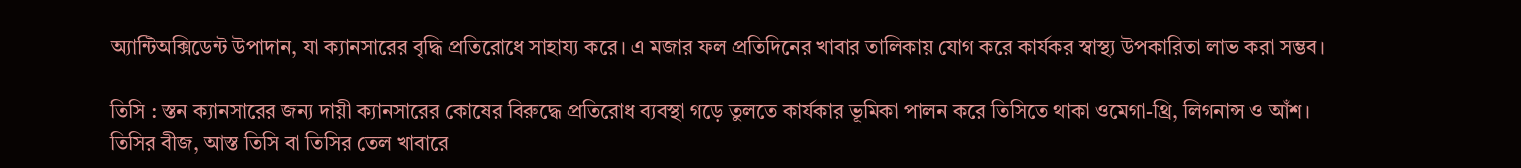অ্যান্টিঅক্সিডেন্ট উপাদান, যা ক্যানসারের বৃদ্ধি প্রতিরোধে সাহায্য করে। এ মজার ফল প্রতিদিনের খাবার তালিকায় যোগ করে কার্যকর স্বাস্থ্য উপকারিতা লাভ করা সম্ভব।

তিসি : স্তন ক্যানসারের জন্য দায়ী ক্যানসারের কোষের বিরুদ্ধে প্রতিরোধ ব্যবস্থা গড়ে তুলতে কার্যকার ভূমিকা পালন করে তিসিতে থাকা ওমেগা-থ্রি, লিগনান্স ও আঁশ। তিসির বীজ, আস্ত তিসি বা তিসির তেল খাবারে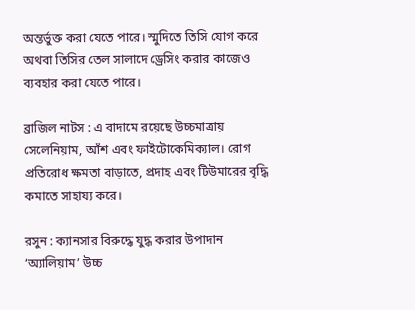অন্তর্ভুক্ত করা যেতে পারে। স্মুদিতে তিসি যোগ করে অথবা তিসির তেল সালাদে ড্রেসিং করার কাজেও ব্যবহার করা যেতে পারে।

ব্রাজিল নাটস : এ বাদামে রয়েছে উচ্চমাত্রায় সেলেনিয়াম, আঁশ এবং ফাইটোকেমিক্যাল। রোগ প্রতিরোধ ক্ষমতা বাড়াতে, প্রদাহ এবং টিউমারের বৃদ্ধি কমাতে সাহায্য করে।

রসুন : ক্যানসার বিরুদ্ধে যুদ্ধ করার উপাদান ‘অ্যালিয়াম’ উচ্চ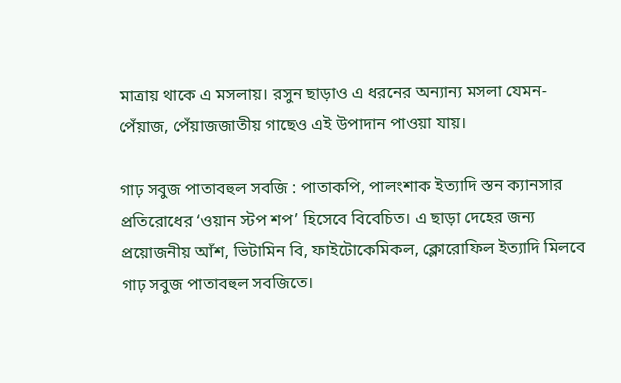মাত্রায় থাকে এ মসলায়। রসুন ছাড়াও এ ধরনের অন্যান্য মসলা যেমন- পেঁয়াজ, পেঁয়াজজাতীয় গাছেও এই উপাদান পাওয়া যায়।

গাঢ় সবুজ পাতাবহুল সবজি : পাতাকপি, পালংশাক ইত্যাদি স্তন ক্যানসার প্রতিরোধের ‘ওয়ান স্টপ শপ’ হিসেবে বিবেচিত। এ ছাড়া দেহের জন্য প্রয়োজনীয় আঁশ, ভিটামিন বি, ফাইটোকেমিকল, ক্লোরোফিল ইত্যাদি মিলবে গাঢ় সবুজ পাতাবহুল সবজিতে।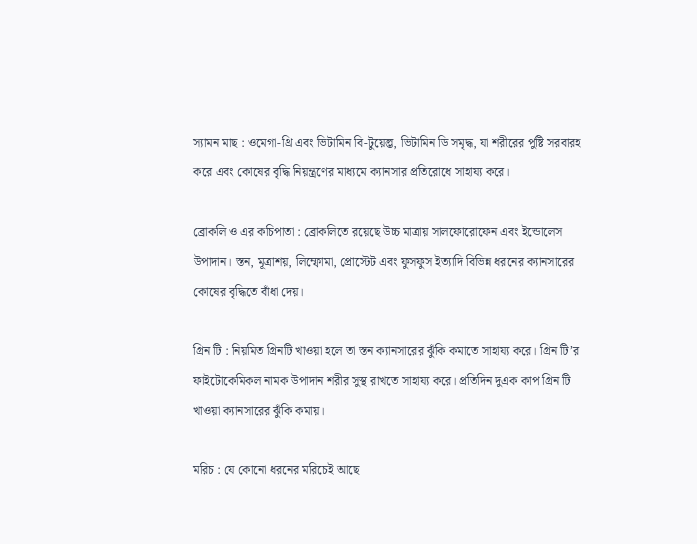স্যামন মাছ : ওমেগা-থ্রি এবং ভিটামিন বি-টুয়েল্ভ, ভিটামিন ডি সমৃদ্ধ, যা শরীরের পুষ্টি সরবারহ করে এবং কোষের বৃদ্ধি নিয়ন্ত্রণের মাধ্যমে ক্যানসার প্রতিরোধে সাহায্য করে।

ব্রোকলি ও এর কচিপাতা : ব্রোকলিতে রয়েছে উচ্চ মাত্রায় সালফোরোফেন এবং ইন্ডোলেস উপাদান। স্তন, মূত্রাশয়, লিম্ফোমা, প্রোস্টেট এবং ফুসফুস ইত্যাদি বিভিন্ন ধরনের ক্যানসারের কোষের বৃদ্ধিতে বাঁধা দেয়।

গ্রিন টি : নিয়মিত গ্রিনটি খাওয়া হলে তা স্তন ক্যানসারের ঝুঁকি কমাতে সাহায্য করে। গ্রিন টি’র ফাইটোকেমিকল নামক উপাদান শরীর সুস্থ রাখতে সাহায্য করে। প্রতিদিন দুএক কাপ গ্রিন টি খাওয়া ক্যানসারের ঝুঁকি কমায়।

মরিচ : যে কোনো ধরনের মরিচেই আছে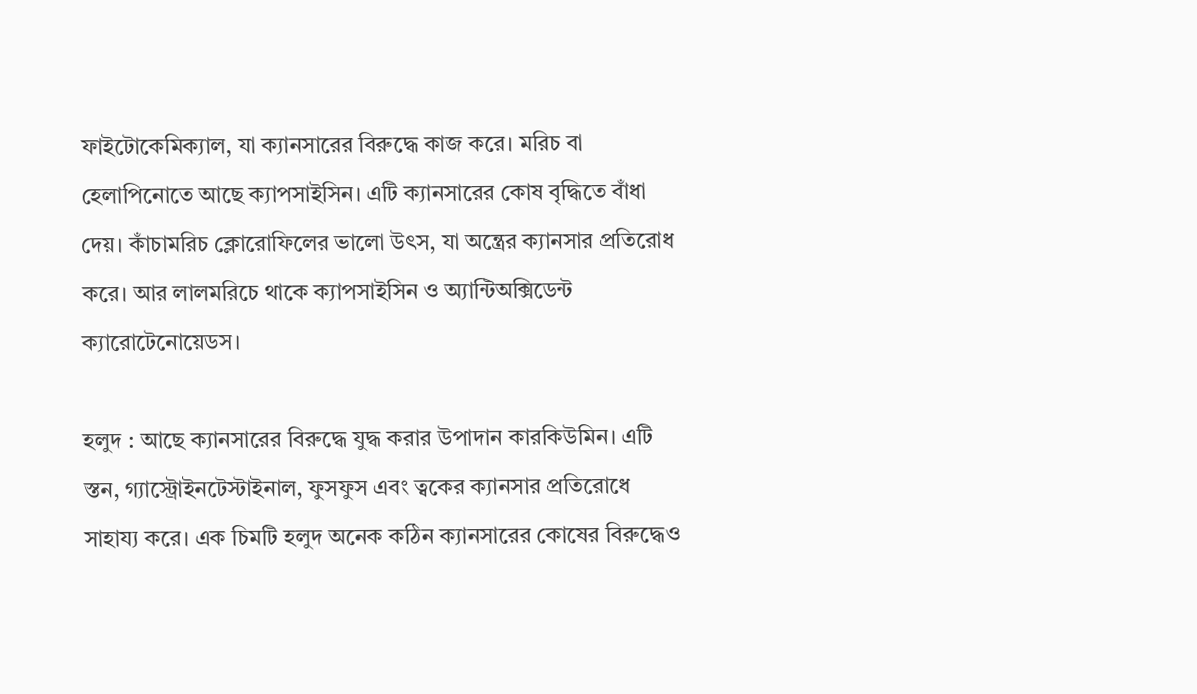ফাইটোকেমিক্যাল, যা ক্যানসারের বিরুদ্ধে কাজ করে। মরিচ বা হেলাপিনোতে আছে ক্যাপসাইসিন। এটি ক্যানসারের কোষ বৃদ্ধিতে বাঁধা দেয়। কাঁচামরিচ ক্লোরোফিলের ভালো উৎস, যা অন্ত্রের ক্যানসার প্রতিরোধ করে। আর লালমরিচে থাকে ক্যাপসাইসিন ও অ্যান্টিঅক্সিডেন্ট ক্যারোটেনোয়েডস।

হলুদ : আছে ক্যানসারের বিরুদ্ধে যুদ্ধ করার উপাদান কারকিউমিন। এটি স্তন, গ্যাস্ট্রোইনটেস্টাইনাল, ফুসফুস এবং ত্বকের ক্যানসার প্রতিরোধে সাহায্য করে। এক চিমটি হলুদ অনেক কঠিন ক্যানসারের কোষের বিরুদ্ধেও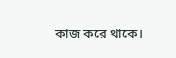কাজ করে থাকে।